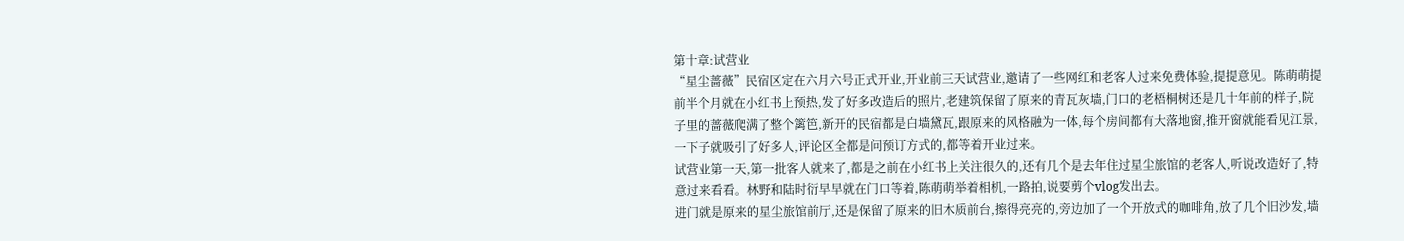第十章:试营业
“星尘蔷薇”民宿区定在六月六号正式开业,开业前三天试营业,邀请了一些网红和老客人过来免费体验,提提意见。陈萌萌提前半个月就在小红书上预热,发了好多改造后的照片,老建筑保留了原来的青瓦灰墙,门口的老梧桐树还是几十年前的样子,院子里的蔷薇爬满了整个篱笆,新开的民宿都是白墙黛瓦,跟原来的风格融为一体,每个房间都有大落地窗,推开窗就能看见江景,一下子就吸引了好多人,评论区全都是问预订方式的,都等着开业过来。
试营业第一天,第一批客人就来了,都是之前在小红书上关注很久的,还有几个是去年住过星尘旅馆的老客人,听说改造好了,特意过来看看。林野和陆时衍早早就在门口等着,陈萌萌举着相机,一路拍,说要剪个vlog发出去。
进门就是原来的星尘旅馆前厅,还是保留了原来的旧木质前台,擦得亮亮的,旁边加了一个开放式的咖啡角,放了几个旧沙发,墙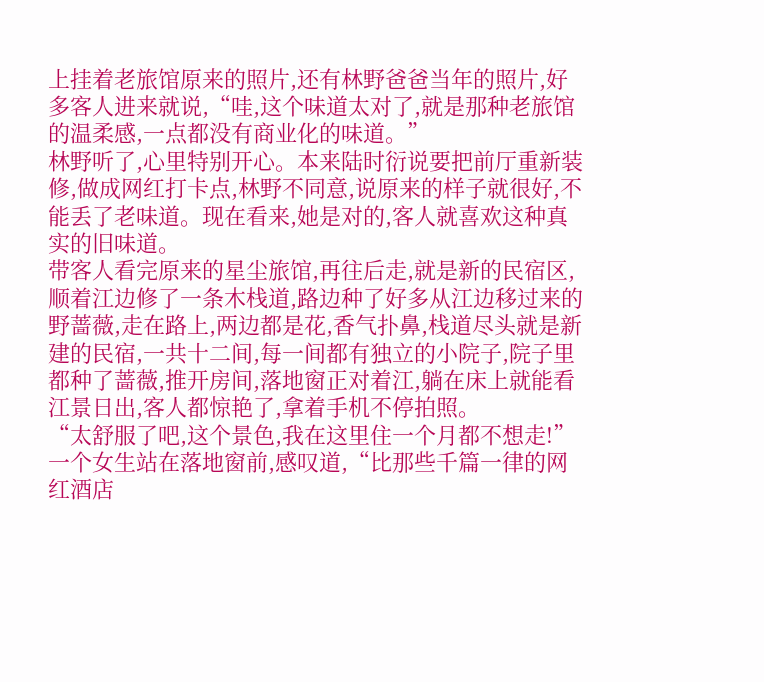上挂着老旅馆原来的照片,还有林野爸爸当年的照片,好多客人进来就说,“哇,这个味道太对了,就是那种老旅馆的温柔感,一点都没有商业化的味道。”
林野听了,心里特别开心。本来陆时衍说要把前厅重新装修,做成网红打卡点,林野不同意,说原来的样子就很好,不能丢了老味道。现在看来,她是对的,客人就喜欢这种真实的旧味道。
带客人看完原来的星尘旅馆,再往后走,就是新的民宿区,顺着江边修了一条木栈道,路边种了好多从江边移过来的野蔷薇,走在路上,两边都是花,香气扑鼻,栈道尽头就是新建的民宿,一共十二间,每一间都有独立的小院子,院子里都种了蔷薇,推开房间,落地窗正对着江,躺在床上就能看江景日出,客人都惊艳了,拿着手机不停拍照。
“太舒服了吧,这个景色,我在这里住一个月都不想走!”一个女生站在落地窗前,感叹道,“比那些千篇一律的网红酒店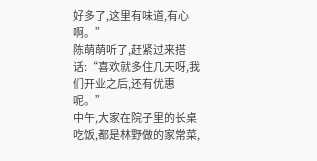好多了,这里有味道,有心啊。”
陈萌萌听了,赶紧过来搭话:“喜欢就多住几天呀,我们开业之后,还有优惠呢。”
中午,大家在院子里的长桌吃饭,都是林野做的家常菜,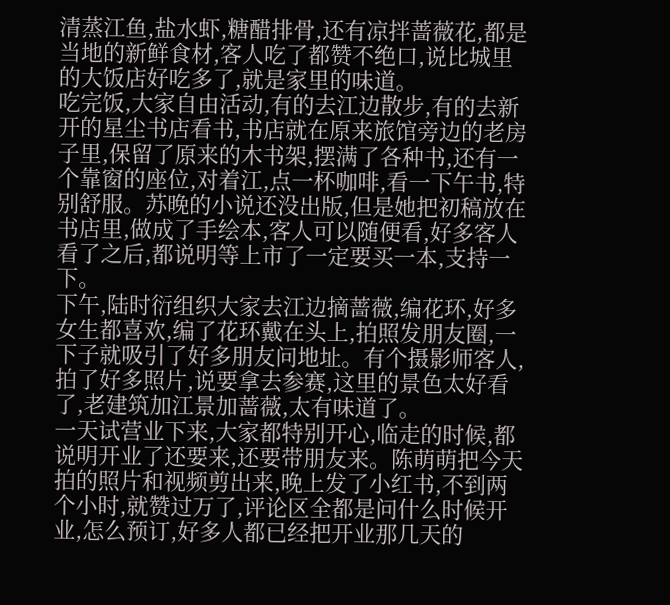清蒸江鱼,盐水虾,糖醋排骨,还有凉拌蔷薇花,都是当地的新鲜食材,客人吃了都赞不绝口,说比城里的大饭店好吃多了,就是家里的味道。
吃完饭,大家自由活动,有的去江边散步,有的去新开的星尘书店看书,书店就在原来旅馆旁边的老房子里,保留了原来的木书架,摆满了各种书,还有一个靠窗的座位,对着江,点一杯咖啡,看一下午书,特别舒服。苏晚的小说还没出版,但是她把初稿放在书店里,做成了手绘本,客人可以随便看,好多客人看了之后,都说明等上市了一定要买一本,支持一下。
下午,陆时衍组织大家去江边摘蔷薇,编花环,好多女生都喜欢,编了花环戴在头上,拍照发朋友圈,一下子就吸引了好多朋友问地址。有个摄影师客人,拍了好多照片,说要拿去参赛,这里的景色太好看了,老建筑加江景加蔷薇,太有味道了。
一天试营业下来,大家都特别开心,临走的时候,都说明开业了还要来,还要带朋友来。陈萌萌把今天拍的照片和视频剪出来,晚上发了小红书,不到两个小时,就赞过万了,评论区全都是问什么时候开业,怎么预订,好多人都已经把开业那几天的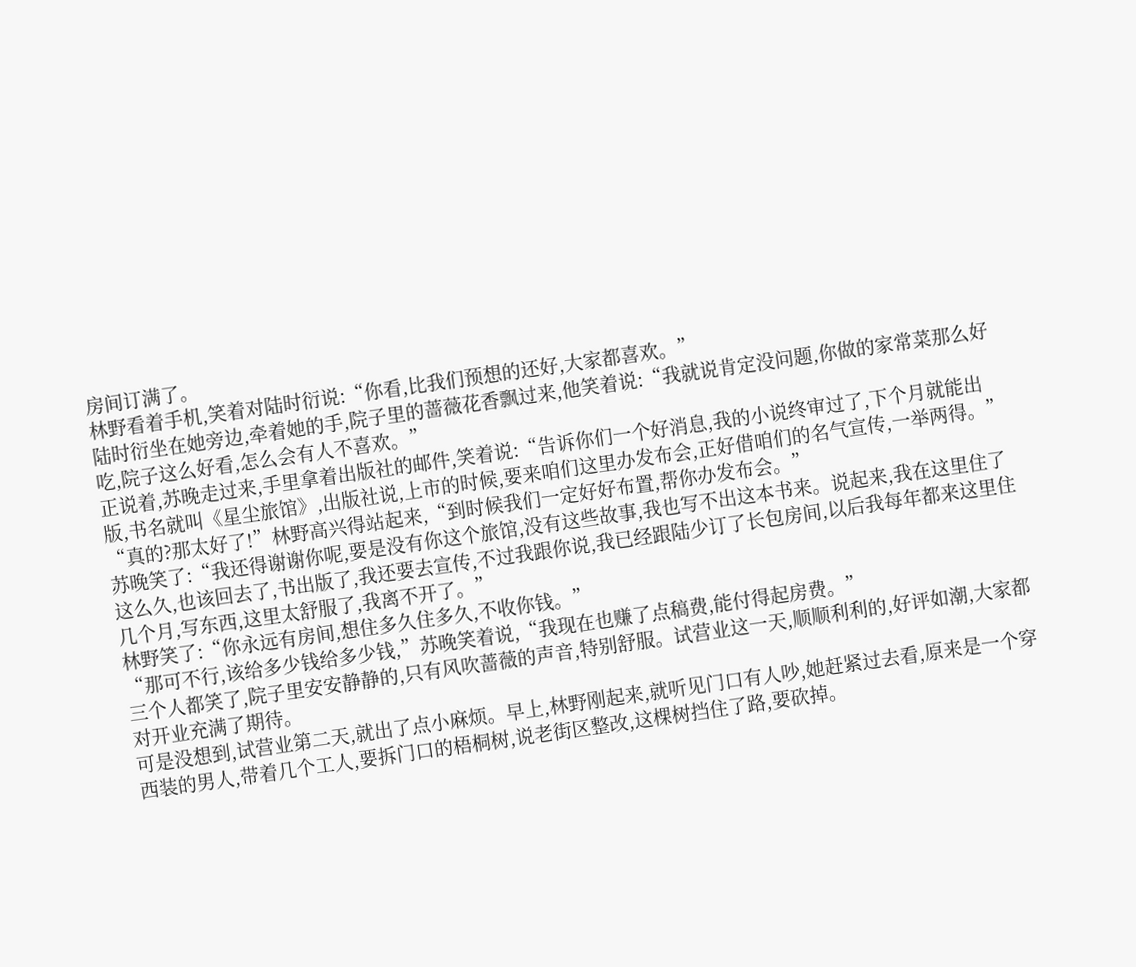房间订满了。
林野看着手机,笑着对陆时衍说:“你看,比我们预想的还好,大家都喜欢。”
陆时衍坐在她旁边,牵着她的手,院子里的蔷薇花香飘过来,他笑着说:“我就说肯定没问题,你做的家常菜那么好吃,院子这么好看,怎么会有人不喜欢。”
正说着,苏晚走过来,手里拿着出版社的邮件,笑着说:“告诉你们一个好消息,我的小说终审过了,下个月就能出版,书名就叫《星尘旅馆》,出版社说,上市的时候,要来咱们这里办发布会,正好借咱们的名气宣传,一举两得。”
“真的?那太好了!”林野高兴得站起来,“到时候我们一定好好布置,帮你办发布会。”
苏晚笑了:“我还得谢谢你呢,要是没有你这个旅馆,没有这些故事,我也写不出这本书来。说起来,我在这里住了这么久,也该回去了,书出版了,我还要去宣传,不过我跟你说,我已经跟陆少订了长包房间,以后我每年都来这里住几个月,写东西,这里太舒服了,我离不开了。”
林野笑了:“你永远有房间,想住多久住多久,不收你钱。”
“那可不行,该给多少钱给多少钱,”苏晚笑着说,“我现在也赚了点稿费,能付得起房费。”
三个人都笑了,院子里安安静静的,只有风吹蔷薇的声音,特别舒服。试营业这一天,顺顺利利的,好评如潮,大家都对开业充满了期待。
可是没想到,试营业第二天,就出了点小麻烦。早上,林野刚起来,就听见门口有人吵,她赶紧过去看,原来是一个穿西装的男人,带着几个工人,要拆门口的梧桐树,说老街区整改,这棵树挡住了路,要砍掉。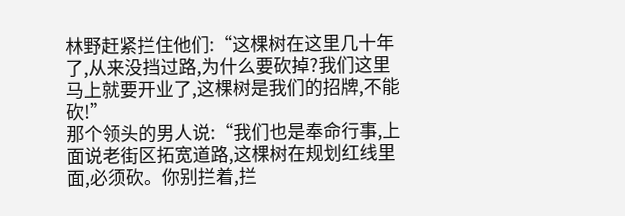林野赶紧拦住他们:“这棵树在这里几十年了,从来没挡过路,为什么要砍掉?我们这里马上就要开业了,这棵树是我们的招牌,不能砍!”
那个领头的男人说:“我们也是奉命行事,上面说老街区拓宽道路,这棵树在规划红线里面,必须砍。你别拦着,拦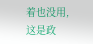着也没用,这是政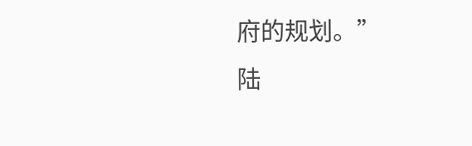府的规划。”
陆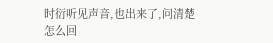时衍听见声音,也出来了,问清楚怎么回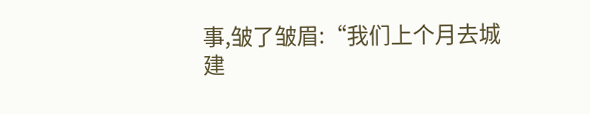事,皱了皱眉:“我们上个月去城建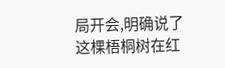局开会,明确说了这棵梧桐树在红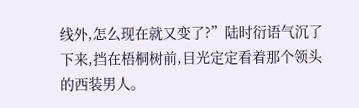线外,怎么现在就又变了?”陆时衍语气沉了下来,挡在梧桐树前,目光定定看着那个领头的西装男人。